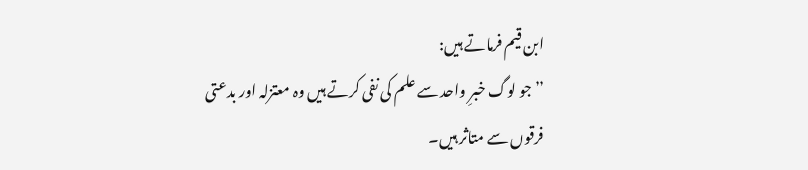ابن قیم فرماتے ہیں:
’’جو لوگ خبرِ واحد سے علم کی نفی کرتے ہیں وہ معتزلہ اور بدعتی فرقوں سے متاثر ہیں۔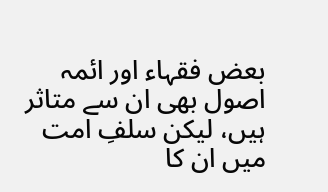بعض فقہاء اور ائمہ اصول بھی ان سے متاثر ہیں، لیکن سلفِ امت میں ان کا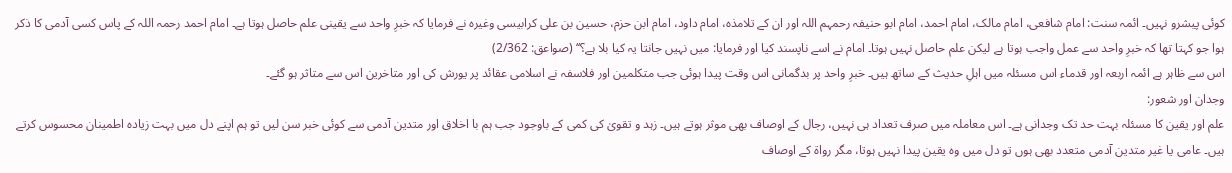کوئی پیشرو نہیں۔ ائمہ سنت: امام شافعی، امام مالک، امام احمد، امام ابو حنیفہ رحمہم اللہ اور ان کے تلامذہ، امام داود، امام ابن حزم، حسین بن علی کرابیسی وغیرہ نے فرمایا کہ خبرِ واحد سے یقینی علم حاصل ہوتا ہے۔ امام احمد رحمہ اللہ کے پاس کسی آدمی کا ذکر ہوا جو کہتا تھا کہ خبرِ واحد سے عمل واجب ہوتا ہے لیکن علم حاصل نہیں ہوتا۔ امام نے اسے ناپسند کیا اور فرمایا: میں نہیں جانتا یہ کیا بلا ہے؟‘‘ (صواعق: 2/362)
اس سے ظاہر ہے ائمہ اربعہ اور قدماء اس مسئلہ میں اہلِ حدیث کے ساتھ ہیں۔ خبرِ واحد پر بدگمانی اس وقت پیدا ہوئی جب متکلمین اور فلاسفہ نے اسلامی عقائد پر یورش کی اور متاخرین اس سے متاثر ہو گئے۔
وجدان اور شعور:
علم اور یقین کا مسئلہ بہت حد تک وجدانی ہے۔ اس معاملہ میں صرف تعداد ہی نہیں، رجال کے اوصاف بھی موثر ہوتے ہیں۔ زہد و تقویٰ کی کمی کے باوجود جب ہم با اخلاق اور متدین آدمی سے کوئی خبر سن لیں تو ہم اپنے دل میں بہت زیادہ اطمینان محسوس کرتے ہیں۔ عامی یا غیر متدین آدمی متعدد بھی ہوں تو دل میں وہ یقین پیدا نہیں ہوتا، مگر رواۃ کے اوصاف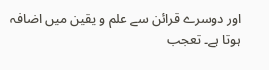اور دوسرے قرائن سے علم و یقین میں اضافہ ہوتا ہے۔ تعجب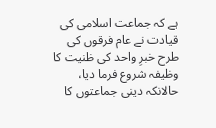ہے کہ جماعت اسلامی کی قیادت نے عام فرقوں کی طرح خبرِ واحد کی ظنیت کا وظیفہ شروع فرما دیا، حالانکہ دینی جماعتوں کا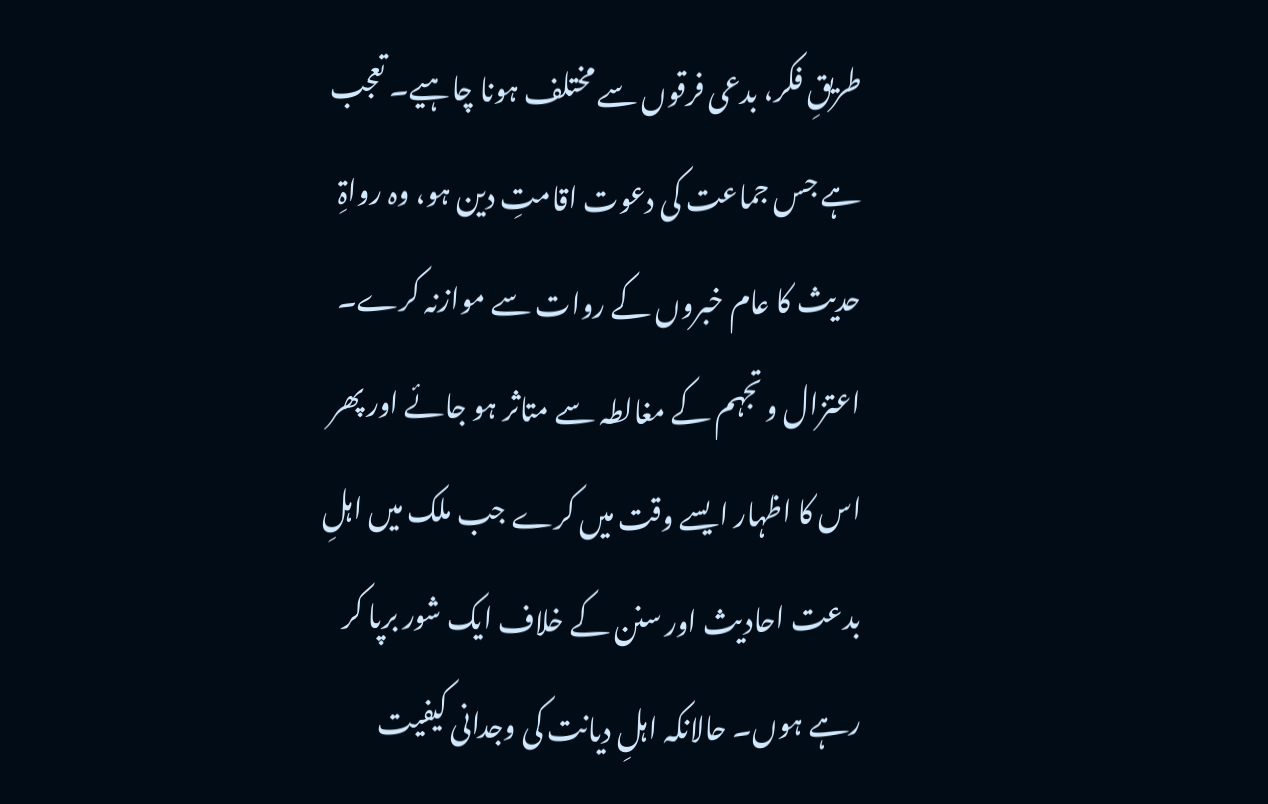طریقِ فکر، بدعی فرقوں سے مختلف ہونا چاہیے۔ تعجب ہے جس جماعت کی دعوت اقامتِ دین ہو، وہ رواۃِ حدیث کا عام خبروں کے روات سے موازنہ کرے۔ اعتزال و تجہم کے مغالطہ سے متاثر ہو جائے اور پھر اس کا اظہار ایسے وقت میں کرے جب ملک میں اہلِ بدعت احادیث اور سنن کے خلاف ایک شور برپا کر رہے ہوں۔ حالانکہ اہلِ دیانت کی وجدانی کیفیت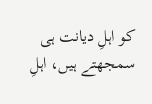کو اہلِ دیانت ہی سمجھتے ہیں، اہلِ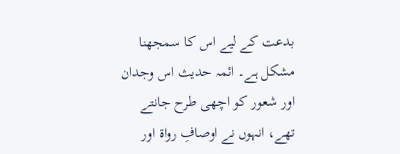بدعت کے لیے اس کا سمجھنا مشکل ہے۔ ائمہ حدیث اس وجدان اور شعور کو اچھی طرح جانتے تھے، انہوں نے اوصافِ رواۃ اور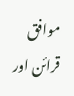موافق قرائن اور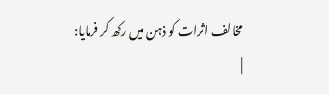مخالف اثرات کو ذہن میں رکھ کر فرمایا:
|